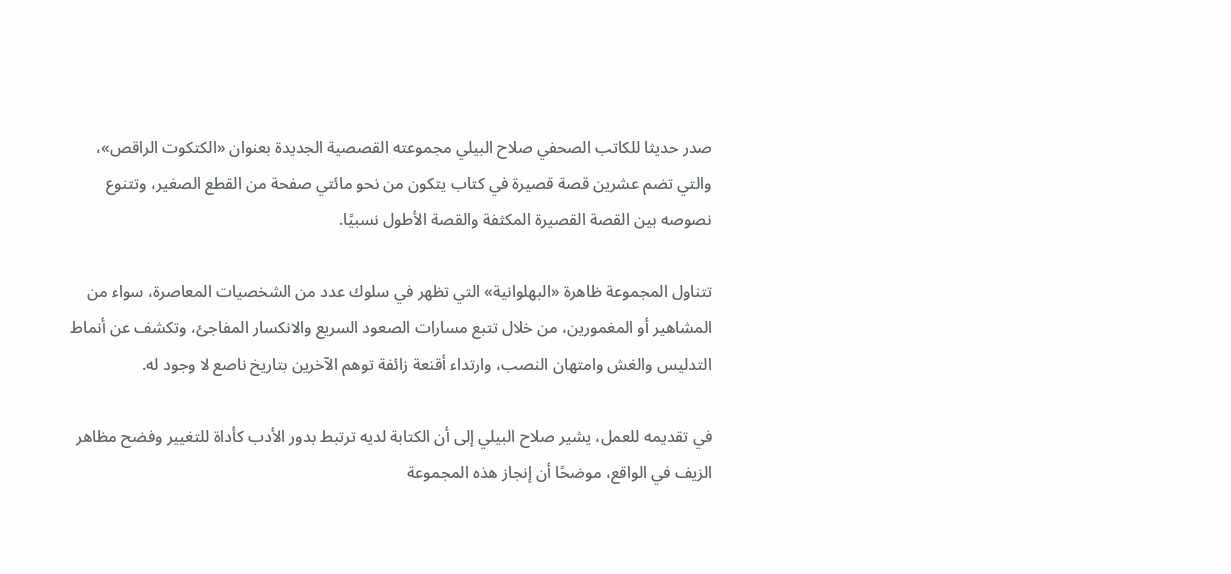صدر حديثا للكاتب الصحفي صلاح البيلي مجموعته القصصية الجديدة بعنوان «الكتكوت الراقص»، والتي تضم عشرين قصة قصيرة في كتاب يتكون من نحو مائتي صفحة من القطع الصغير، وتتنوع نصوصه بين القصة القصيرة المكثفة والقصة الأطول نسبيًا.

تتناول المجموعة ظاهرة «البهلوانية» التي تظهر في سلوك عدد من الشخصيات المعاصرة، سواء من المشاهير أو المغمورين، من خلال تتبع مسارات الصعود السريع والانكسار المفاجئ، وتكشف عن أنماط التدليس والغش وامتهان النصب، وارتداء أقنعة زائفة توهم الآخرين بتاريخ ناصع لا وجود له.

في تقديمه للعمل، يشير صلاح البيلي إلى أن الكتابة لديه ترتبط بدور الأدب كأداة للتغيير وفضح مظاهر الزيف في الواقع، موضحًا أن إنجاز هذه المجموعة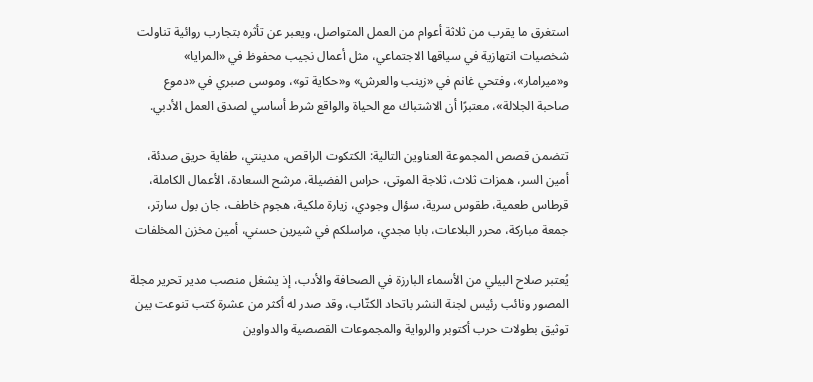استغرق ما يقرب من ثلاثة أعوام من العمل المتواصل، ويعبر عن تأثره بتجارب روائية تناولت شخصيات انتهازية في سياقها الاجتماعي، مثل أعمال نجيب محفوظ في «المرايا» و«ميرامار»، وفتحي غانم في «زينب والعرش» و«حكاية تو»، وموسى صبري في «دموع صاحبة الجلالة»، معتبرًا أن الاشتباك مع الحياة والواقع شرط أساسي لصدق العمل الأدبي.

تتضمن قصص المجموعة العناوين التالية: الكتكوت الراقص، مدينتي، طفاية حريق صدئة، أمين السر، همزات ثلاث، ثلاجة الموتى، حراس الفضيلة، مرشح السعادة، الأعمال الكاملة، قرطاس طعمية، طقوس سرية، سؤال وجودي، زيارة ملكية، هجوم خاطف، جان بول سارتر، جمعة مباركة، محرر البلاعات، بابا مجدي، مراسلكم في شيرين حسني، أمين مخزن المخلفات

يُعتبر صلاح البيلي من الأسماء البارزة في الصحافة والأدب، إذ يشغل منصب مدير تحرير مجلة المصور ونائب رئيس لجنة النشر باتحاد الكتّاب، وقد صدر له أكثر من عشرة كتب تنوعت بين توثيق بطولات حرب أكتوبر والرواية والمجموعات القصصية والدواوين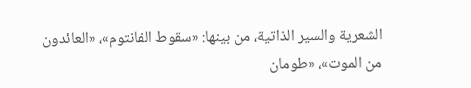الشعرية والسير الذاتية، من بينها: «سقوط الفانتوم»، «العائدون من الموت»، «طومان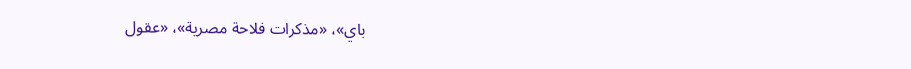باي»، «مذكرات فلاحة مصرية»، «عقول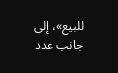للبيع»، إلى جانب عدد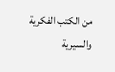من الكتب الفكرية والسيرية